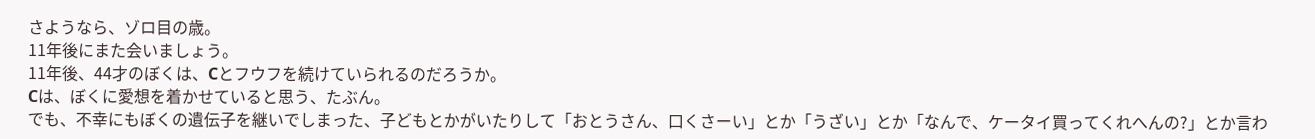さようなら、ゾロ目の歳。
11年後にまた会いましょう。
11年後、44才のぼくは、Cとフウフを続けていられるのだろうか。
Cは、ぼくに愛想を着かせていると思う、たぶん。
でも、不幸にもぼくの遺伝子を継いでしまった、子どもとかがいたりして「おとうさん、口くさーい」とか「うざい」とか「なんで、ケータイ買ってくれへんの?」とか言わ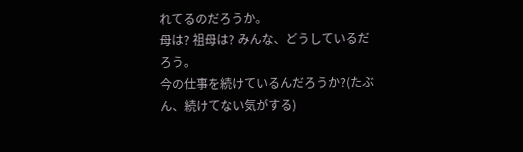れてるのだろうか。
母は? 祖母は? みんな、どうしているだろう。
今の仕事を続けているんだろうか?(たぶん、続けてない気がする)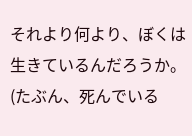それより何より、ぼくは生きているんだろうか。(たぶん、死んでいる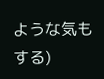ような気もする)